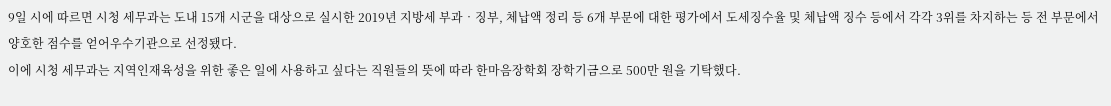9일 시에 따르면 시청 세무과는 도내 15개 시군을 대상으로 실시한 2019년 지방세 부과‧징부, 체납액 정리 등 6개 부문에 대한 평가에서 도세징수율 및 체납액 징수 등에서 각각 3위를 차지하는 등 전 부문에서 양호한 점수를 얻어우수기관으로 선정됐다.
이에 시청 세무과는 지역인재육성을 위한 좋은 일에 사용하고 싶다는 직원들의 뜻에 따라 한마음장학회 장학기금으로 500만 원을 기탁했다.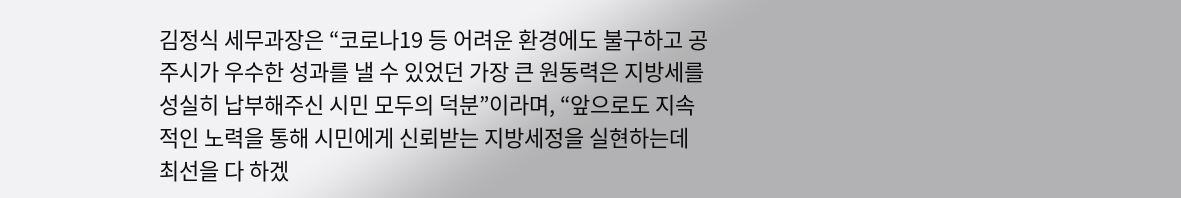김정식 세무과장은 “코로나19 등 어려운 환경에도 불구하고 공주시가 우수한 성과를 낼 수 있었던 가장 큰 원동력은 지방세를 성실히 납부해주신 시민 모두의 덕분”이라며, “앞으로도 지속적인 노력을 통해 시민에게 신뢰받는 지방세정을 실현하는데 최선을 다 하겠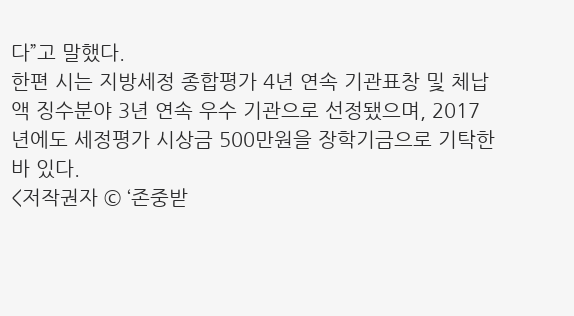다”고 말했다.
한편 시는 지방세정 종합평가 4년 연속 기관표창 및 체납액 징수분야 3년 연속 우수 기관으로 선정됐으며, 2017년에도 세정평가 시상금 500만원을 장학기금으로 기탁한 바 있다.
<저작권자 © ‘존중받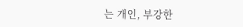는 개인, 부강한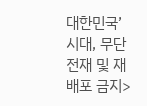대한민국’ 시대, 무단전재 및 재배포 금지>